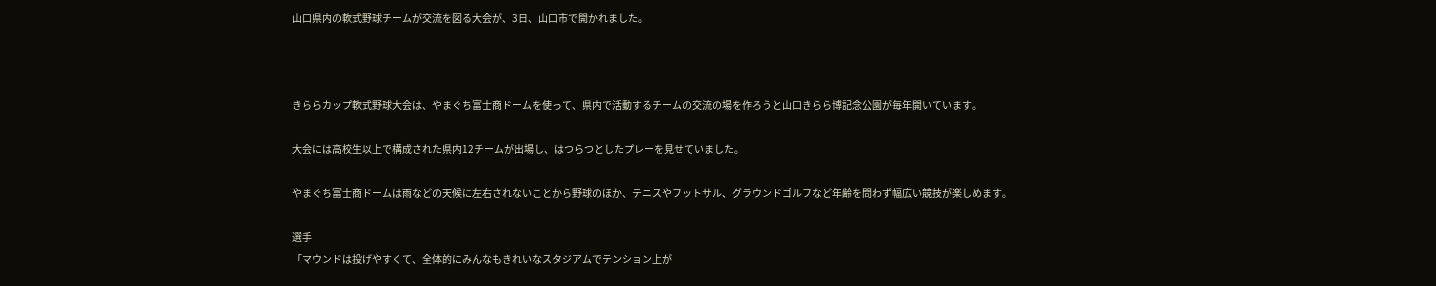山口県内の軟式野球チームが交流を図る大会が、3日、山口市で開かれました。



きららカップ軟式野球大会は、やまぐち富士商ドームを使って、県内で活動するチームの交流の場を作ろうと山口きらら博記念公園が毎年開いています。

大会には高校生以上で構成された県内12チームが出場し、はつらつとしたプレーを見せていました。

やまぐち富士商ドームは雨などの天候に左右されないことから野球のほか、テニスやフットサル、グラウンドゴルフなど年齢を問わず幅広い競技が楽しめます。

選手
「マウンドは投げやすくて、全体的にみんなもきれいなスタジアムでテンション上が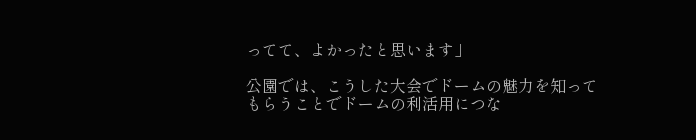ってて、よかったと思います」

公園では、こうした大会でドームの魅力を知ってもらうことでドームの利活用につな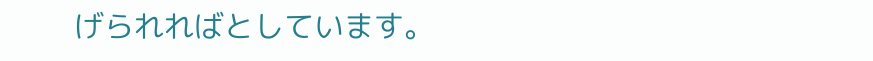げられればとしています。